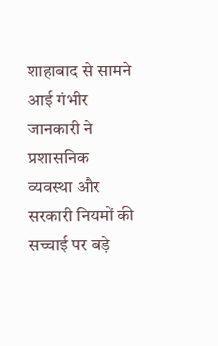शाहाबाद से सामने आई गंभीर जानकारी ने प्रशासनिक व्यवस्था और सरकारी नियमों की सच्चाई पर बड़े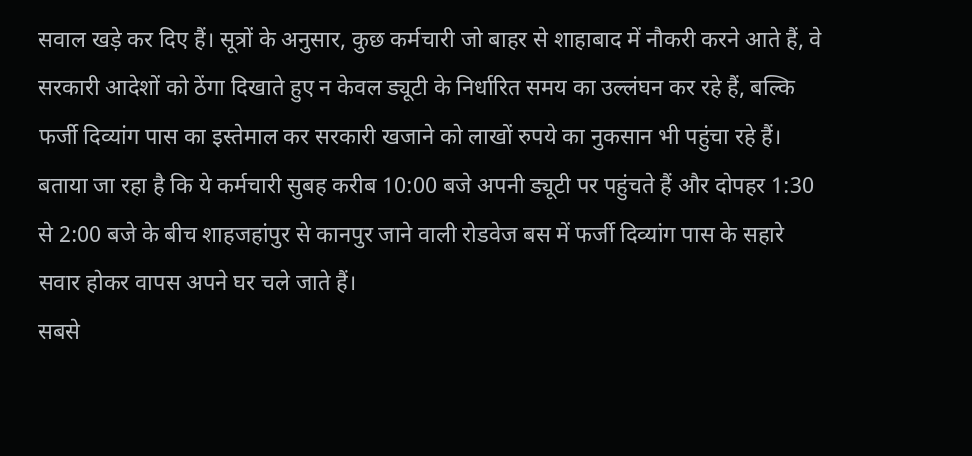सवाल खड़े कर दिए हैं। सूत्रों के अनुसार, कुछ कर्मचारी जो बाहर से शाहाबाद में नौकरी करने आते हैं, वे सरकारी आदेशों को ठेंगा दिखाते हुए न केवल ड्यूटी के निर्धारित समय का उल्लंघन कर रहे हैं, बल्कि फर्जी दिव्यांग पास का इस्तेमाल कर सरकारी खजाने को लाखों रुपये का नुकसान भी पहुंचा रहे हैं। बताया जा रहा है कि ये कर्मचारी सुबह करीब 10:00 बजे अपनी ड्यूटी पर पहुंचते हैं और दोपहर 1:30 से 2:00 बजे के बीच शाहजहांपुर से कानपुर जाने वाली रोडवेज बस में फर्जी दिव्यांग पास के सहारे सवार होकर वापस अपने घर चले जाते हैं।
सबसे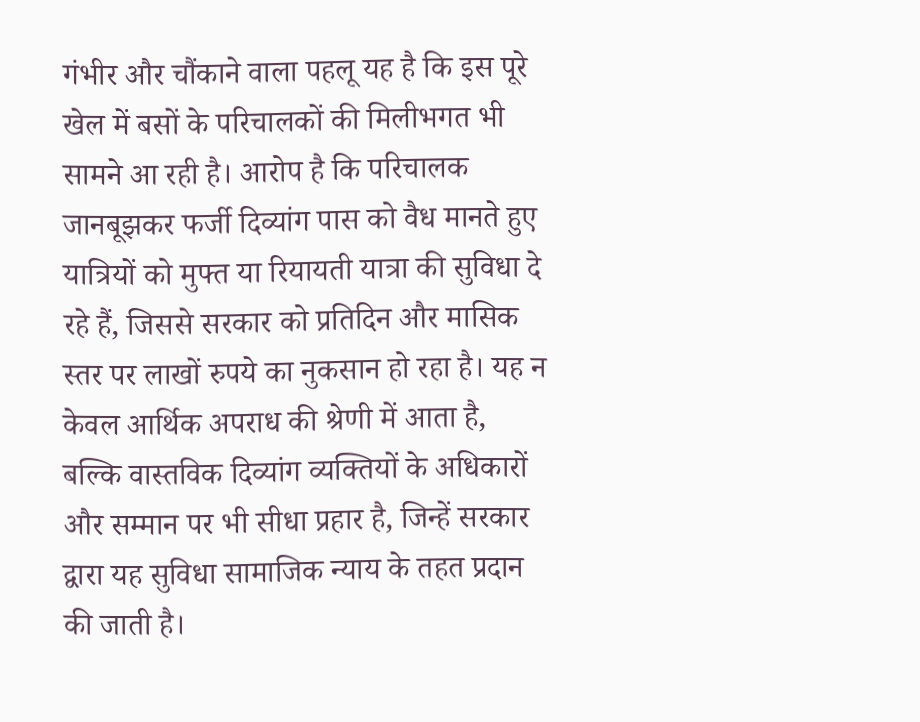गंभीर और चौंकाने वाला पहलू यह है कि इस पूरे खेल में बसों के परिचालकों की मिलीभगत भी सामने आ रही है। आरोप है कि परिचालक जानबूझकर फर्जी दिव्यांग पास को वैध मानते हुए यात्रियों को मुफ्त या रियायती यात्रा की सुविधा दे रहे हैं, जिससे सरकार को प्रतिदिन और मासिक स्तर पर लाखों रुपये का नुकसान हो रहा है। यह न केवल आर्थिक अपराध की श्रेणी में आता है, बल्कि वास्तविक दिव्यांग व्यक्तियों के अधिकारों और सम्मान पर भी सीधा प्रहार है, जिन्हें सरकार द्वारा यह सुविधा सामाजिक न्याय के तहत प्रदान की जाती है।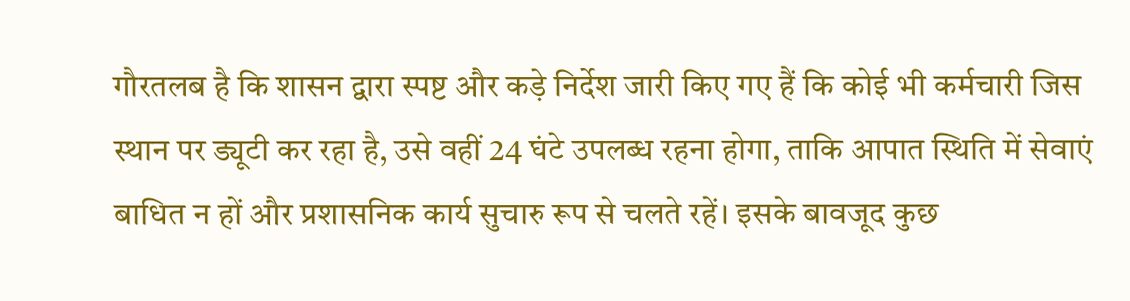गौरतलब है कि शासन द्वारा स्पष्ट और कड़े निर्देश जारी किए गए हैं कि कोई भी कर्मचारी जिस स्थान पर ड्यूटी कर रहा है, उसे वहीं 24 घंटे उपलब्ध रहना होगा, ताकि आपात स्थिति में सेवाएं बाधित न हों और प्रशासनिक कार्य सुचारु रूप से चलते रहें। इसके बावजूद कुछ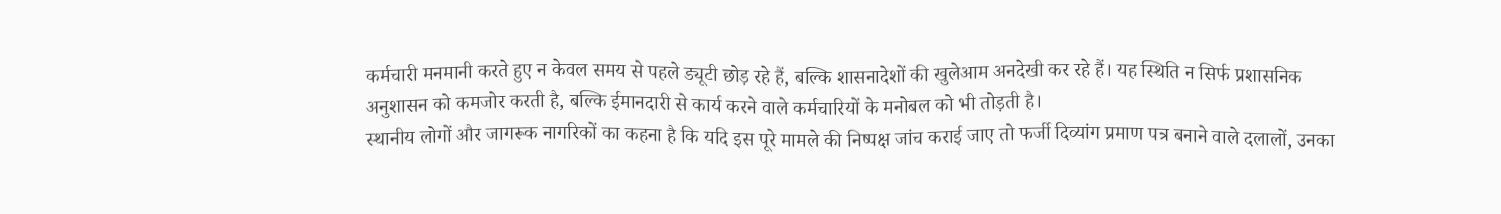कर्मचारी मनमानी करते हुए न केवल समय से पहले ड्यूटी छोड़ रहे हैं, बल्कि शासनादेशों की खुलेआम अनदेखी कर रहे हैं। यह स्थिति न सिर्फ प्रशासनिक अनुशासन को कमजोर करती है, बल्कि ईमानदारी से कार्य करने वाले कर्मचारियों के मनोबल को भी तोड़ती है।
स्थानीय लोगों और जागरूक नागरिकों का कहना है कि यदि इस पूरे मामले की निष्पक्ष जांच कराई जाए तो फर्जी दिव्यांग प्रमाण पत्र बनाने वाले दलालों, उनका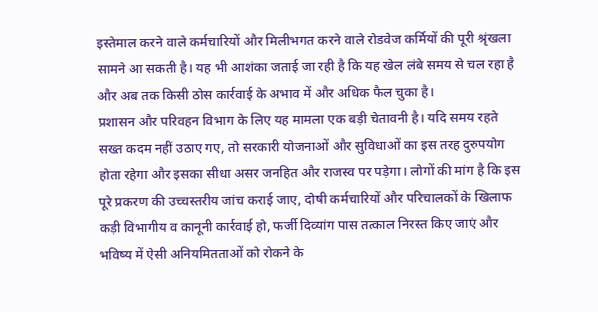इस्तेमाल करने वाले कर्मचारियों और मिलीभगत करने वाले रोडवेज कर्मियों की पूरी श्रृंखला सामने आ सकती है। यह भी आशंका जताई जा रही है कि यह खेल लंबे समय से चल रहा है और अब तक किसी ठोस कार्रवाई के अभाव में और अधिक फैल चुका है।
प्रशासन और परिवहन विभाग के लिए यह मामला एक बड़ी चेतावनी है। यदि समय रहते सख्त कदम नहीं उठाए गए, तो सरकारी योजनाओं और सुविधाओं का इस तरह दुरुपयोग होता रहेगा और इसका सीधा असर जनहित और राजस्व पर पड़ेगा। लोगों की मांग है कि इस पूरे प्रकरण की उच्चस्तरीय जांच कराई जाए, दोषी कर्मचारियों और परिचालकों के खिलाफ कड़ी विभागीय व कानूनी कार्रवाई हो, फर्जी दिव्यांग पास तत्काल निरस्त किए जाएं और भविष्य में ऐसी अनियमितताओं को रोकने के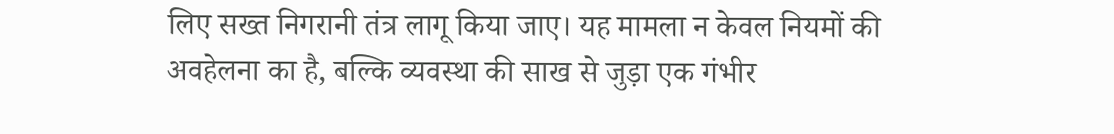लिए सख्त निगरानी तंत्र लागू किया जाए। यह मामला न केवल नियमों की अवहेलना का है, बल्कि व्यवस्था की साख से जुड़ा एक गंभीर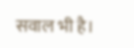सवाल भी है।